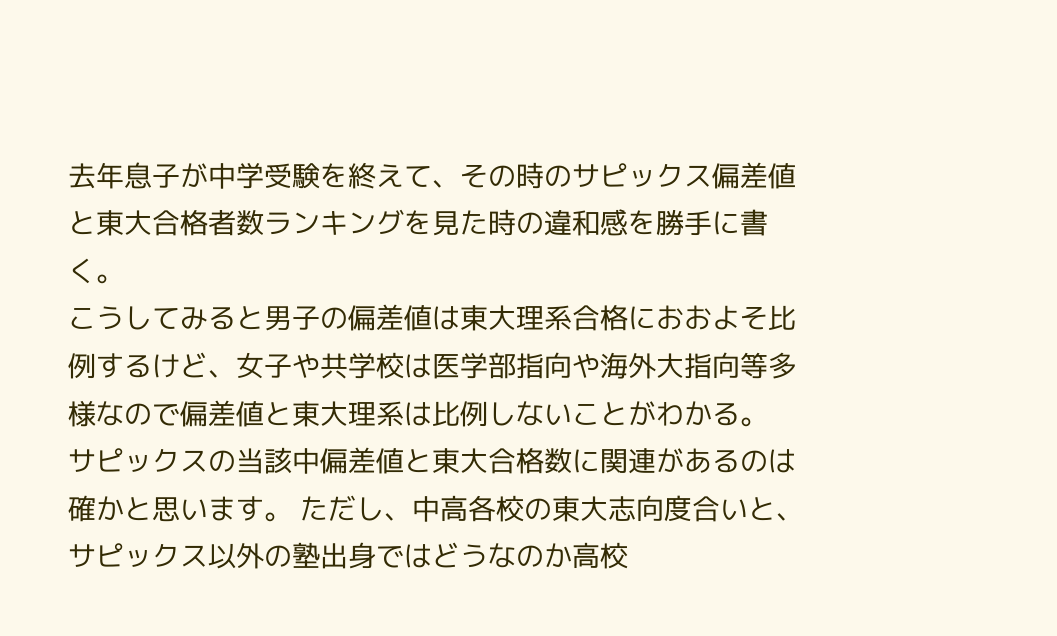去年息子が中学受験を終えて、その時のサピックス偏差値と東大合格者数ランキングを見た時の違和感を勝手に書く。
こうしてみると男子の偏差値は東大理系合格におおよそ比例するけど、女子や共学校は医学部指向や海外大指向等多様なので偏差値と東大理系は比例しないことがわかる。
サピックスの当該中偏差値と東大合格数に関連があるのは確かと思います。 ただし、中高各校の東大志向度合いと、サピックス以外の塾出身ではどうなのか高校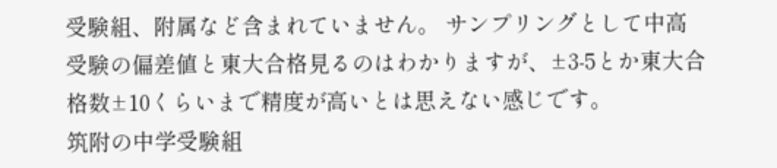受験組、附属など含まれていません。 サンプリングとして中高受験の偏差値と東大合格見るのはわかりますが、±3-5とか東大合格数±10くらいまで精度が高いとは思えない感じです。
筑附の中学受験組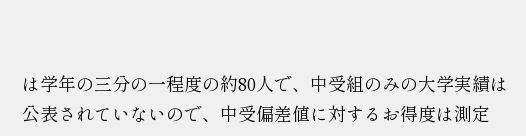は学年の三分の一程度の約80人で、中受組のみの大学実績は公表されていないので、中受偏差値に対するお得度は測定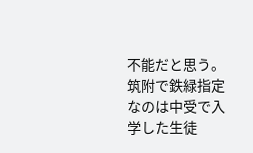不能だと思う。 筑附で鉄緑指定なのは中受で入学した生徒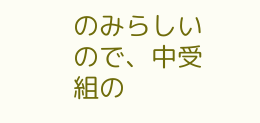のみらしいので、中受組の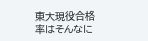東大現役合格率はそんなに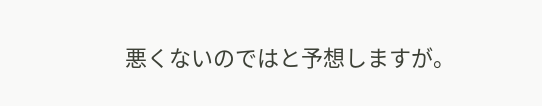悪くないのではと予想しますが。